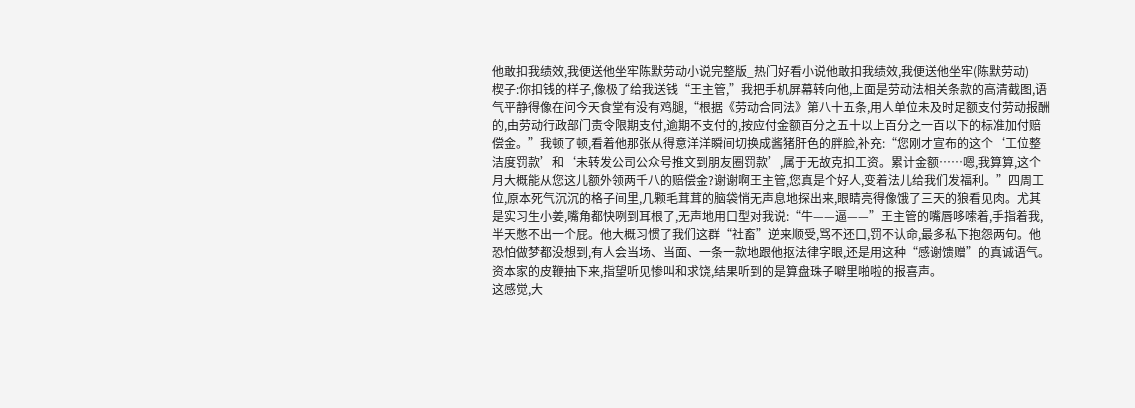他敢扣我绩效,我便送他坐牢陈默劳动小说完整版_热门好看小说他敢扣我绩效,我便送他坐牢(陈默劳动)
楔子:你扣钱的样子,像极了给我送钱“王主管,”我把手机屏幕转向他,上面是劳动法相关条款的高清截图,语气平静得像在问今天食堂有没有鸡腿,“根据《劳动合同法》第八十五条,用人单位未及时足额支付劳动报酬的,由劳动行政部门责令限期支付,逾期不支付的,按应付金额百分之五十以上百分之一百以下的标准加付赔偿金。”我顿了顿,看着他那张从得意洋洋瞬间切换成酱猪肝色的胖脸,补充:“您刚才宣布的这个‘工位整洁度罚款’和‘未转发公司公众号推文到朋友圈罚款’,属于无故克扣工资。累计金额……嗯,我算算,这个月大概能从您这儿额外领两千八的赔偿金?谢谢啊王主管,您真是个好人,变着法儿给我们发福利。”四周工位,原本死气沉沉的格子间里,几颗毛茸茸的脑袋悄无声息地探出来,眼睛亮得像饿了三天的狼看见肉。尤其是实习生小姜,嘴角都快咧到耳根了,无声地用口型对我说:“牛——逼——”王主管的嘴唇哆嗦着,手指着我,半天憋不出一个屁。他大概习惯了我们这群“社畜”逆来顺受,骂不还口,罚不认命,最多私下抱怨两句。他恐怕做梦都没想到,有人会当场、当面、一条一款地跟他抠法律字眼,还是用这种“感谢馈赠”的真诚语气。
资本家的皮鞭抽下来,指望听见惨叫和求饶,结果听到的是算盘珠子噼里啪啦的报喜声。
这感觉,大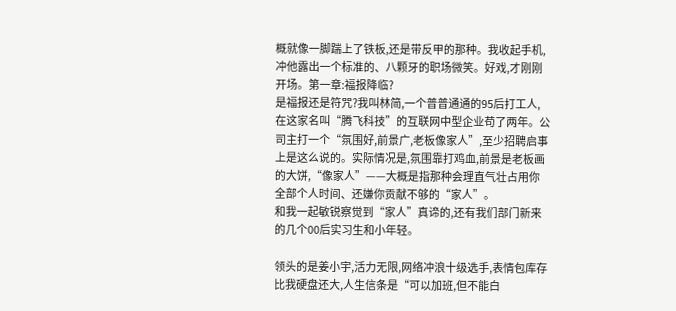概就像一脚踹上了铁板,还是带反甲的那种。我收起手机,冲他露出一个标准的、八颗牙的职场微笑。好戏,才刚刚开场。第一章:福报降临?
是福报还是符咒?我叫林简,一个普普通通的95后打工人,在这家名叫“腾飞科技”的互联网中型企业苟了两年。公司主打一个“氛围好,前景广,老板像家人”,至少招聘启事上是这么说的。实际情况是,氛围靠打鸡血,前景是老板画的大饼,“像家人”——大概是指那种会理直气壮占用你全部个人时间、还嫌你贡献不够的“家人”。
和我一起敏锐察觉到“家人”真谛的,还有我们部门新来的几个00后实习生和小年轻。

领头的是姜小宇,活力无限,网络冲浪十级选手,表情包库存比我硬盘还大,人生信条是“可以加班,但不能白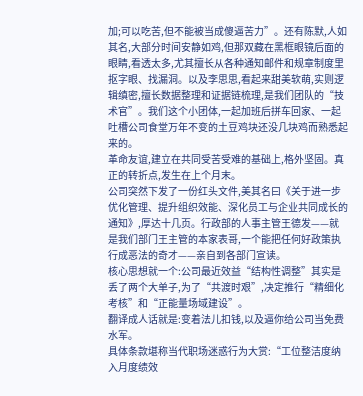加;可以吃苦,但不能被当成傻逼苦力”。还有陈默,人如其名,大部分时间安静如鸡,但那双藏在黑框眼镜后面的眼睛,看透太多,尤其擅长从各种通知邮件和规章制度里抠字眼、找漏洞。以及李思思,看起来甜美软萌,实则逻辑缜密,擅长数据整理和证据链梳理,是我们团队的“技术官”。我们这个小团体,一起加班后拼车回家、一起吐槽公司食堂万年不变的土豆鸡块还没几块鸡而熟悉起来的。
革命友谊,建立在共同受苦受难的基础上,格外坚固。真正的转折点,发生在上个月末。
公司突然下发了一份红头文件,美其名曰《关于进一步优化管理、提升组织效能、深化员工与企业共同成长的通知》,厚达十几页。行政部的人事主管王德发——就是我们部门王主管的本家表哥,一个能把任何好政策执行成恶法的奇才——亲自到各部门宣读。
核心思想就一个:公司最近效益“结构性调整”其实是丢了两个大单子,为了“共渡时艰”,决定推行“精细化考核”和“正能量场域建设”。
翻译成人话就是:变着法儿扣钱,以及逼你给公司当免费水军。
具体条款堪称当代职场迷惑行为大赏:“工位整洁度纳入月度绩效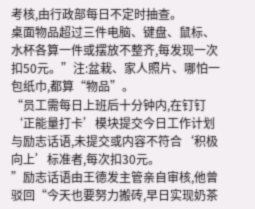考核,由行政部每日不定时抽查。
桌面物品超过三件电脑、键盘、鼠标、水杯各算一件或摆放不整齐,每发现一次扣50元。”注:盆栽、家人照片、哪怕一包纸巾,都算“物品”。
“员工需每日上班后十分钟内,在钉钉‘正能量打卡’模块提交今日工作计划与励志话语,未提交或内容不符合‘积极向上’标准者,每次扣30元。
”励志话语由王德发主管亲自审核,他曾驳回“今天也要努力搬砖,早日实现奶茶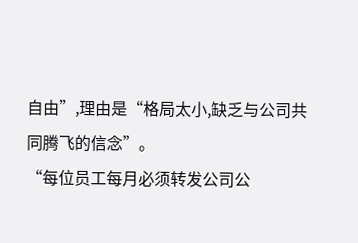自由”,理由是“格局太小,缺乏与公司共同腾飞的信念”。
“每位员工每月必须转发公司公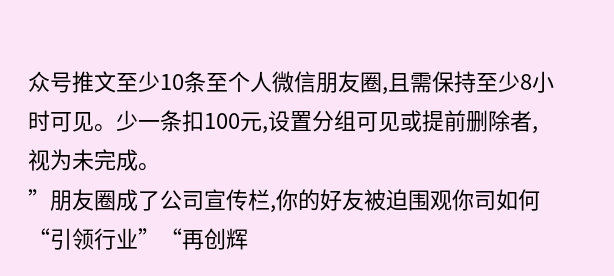众号推文至少10条至个人微信朋友圈,且需保持至少8小时可见。少一条扣100元,设置分组可见或提前删除者,视为未完成。
”朋友圈成了公司宣传栏,你的好友被迫围观你司如何“引领行业”“再创辉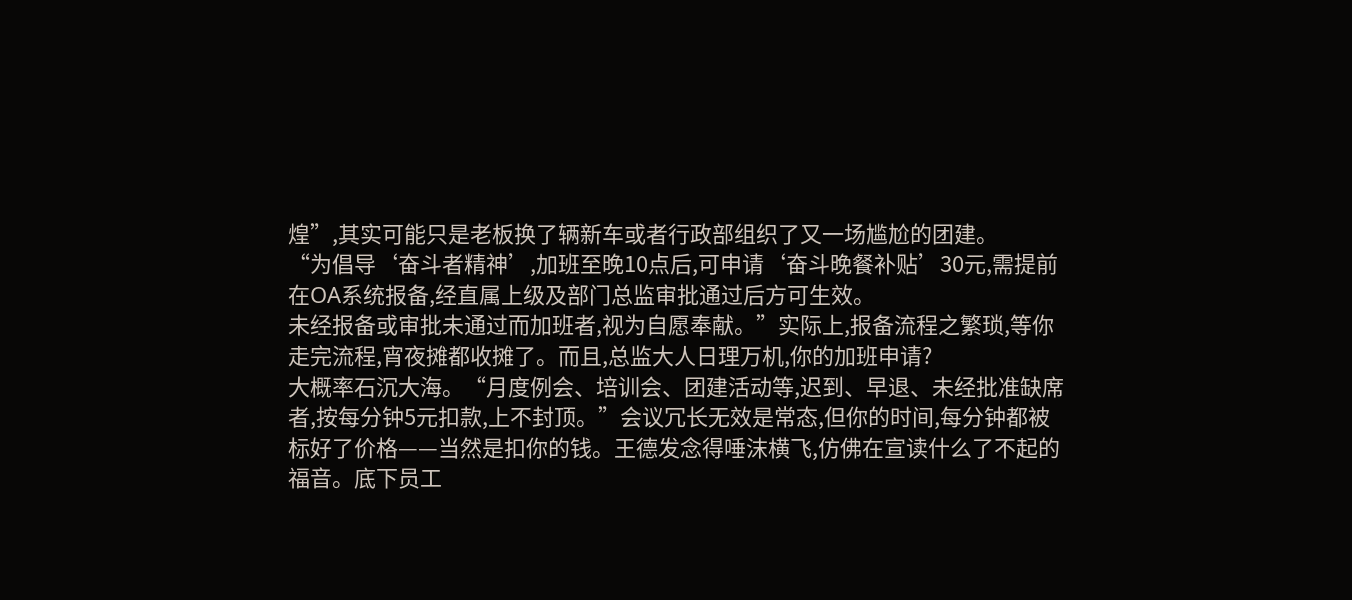煌”,其实可能只是老板换了辆新车或者行政部组织了又一场尴尬的团建。
“为倡导‘奋斗者精神’,加班至晚10点后,可申请‘奋斗晚餐补贴’30元,需提前在OA系统报备,经直属上级及部门总监审批通过后方可生效。
未经报备或审批未通过而加班者,视为自愿奉献。”实际上,报备流程之繁琐,等你走完流程,宵夜摊都收摊了。而且,总监大人日理万机,你的加班申请?
大概率石沉大海。“月度例会、培训会、团建活动等,迟到、早退、未经批准缺席者,按每分钟5元扣款,上不封顶。”会议冗长无效是常态,但你的时间,每分钟都被标好了价格——当然是扣你的钱。王德发念得唾沫横飞,仿佛在宣读什么了不起的福音。底下员工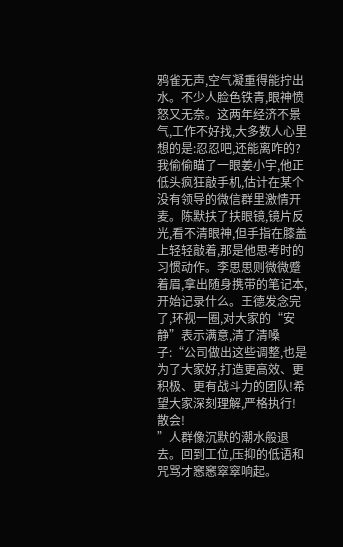鸦雀无声,空气凝重得能拧出水。不少人脸色铁青,眼神愤怒又无奈。这两年经济不景气,工作不好找,大多数人心里想的是:忍忍吧,还能离咋的?我偷偷瞄了一眼姜小宇,他正低头疯狂敲手机,估计在某个没有领导的微信群里激情开麦。陈默扶了扶眼镜,镜片反光,看不清眼神,但手指在膝盖上轻轻敲着,那是他思考时的习惯动作。李思思则微微蹙着眉,拿出随身携带的笔记本,开始记录什么。王德发念完了,环视一圈,对大家的“安静”表示满意,清了清嗓子:“公司做出这些调整,也是为了大家好,打造更高效、更积极、更有战斗力的团队!希望大家深刻理解,严格执行!散会!
”人群像沉默的潮水般退去。回到工位,压抑的低语和咒骂才窸窸窣窣响起。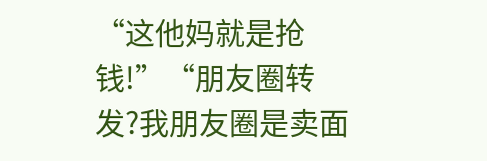“这他妈就是抢钱!”“朋友圈转发?我朋友圈是卖面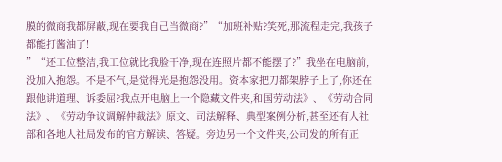膜的微商我都屏蔽,现在要我自己当微商?”“加班补贴?笑死,那流程走完,我孩子都能打酱油了!
”“还工位整洁,我工位就比我脸干净,现在连照片都不能摆了?”我坐在电脑前,没加入抱怨。不是不气,是觉得光是抱怨没用。资本家把刀都架脖子上了,你还在跟他讲道理、诉委屈?我点开电脑上一个隐藏文件夹,和国劳动法》、《劳动合同法》、《劳动争议调解仲裁法》原文、司法解释、典型案例分析,甚至还有人社部和各地人社局发布的官方解读、答疑。旁边另一个文件夹,公司发的所有正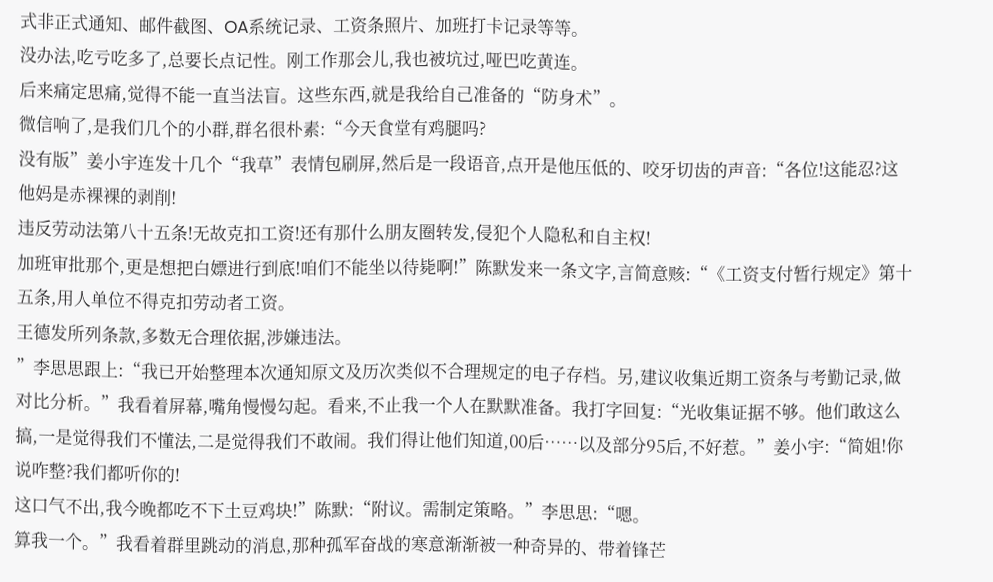式非正式通知、邮件截图、OA系统记录、工资条照片、加班打卡记录等等。
没办法,吃亏吃多了,总要长点记性。刚工作那会儿,我也被坑过,哑巴吃黄连。
后来痛定思痛,觉得不能一直当法盲。这些东西,就是我给自己准备的“防身术”。
微信响了,是我们几个的小群,群名很朴素:“今天食堂有鸡腿吗?
没有版”姜小宇连发十几个“我草”表情包刷屏,然后是一段语音,点开是他压低的、咬牙切齿的声音:“各位!这能忍?这他妈是赤裸裸的剥削!
违反劳动法第八十五条!无故克扣工资!还有那什么朋友圈转发,侵犯个人隐私和自主权!
加班审批那个,更是想把白嫖进行到底!咱们不能坐以待毙啊!”陈默发来一条文字,言简意赅:“《工资支付暂行规定》第十五条,用人单位不得克扣劳动者工资。
王德发所列条款,多数无合理依据,涉嫌违法。
”李思思跟上:“我已开始整理本次通知原文及历次类似不合理规定的电子存档。另,建议收集近期工资条与考勤记录,做对比分析。”我看着屏幕,嘴角慢慢勾起。看来,不止我一个人在默默准备。我打字回复:“光收集证据不够。他们敢这么搞,一是觉得我们不懂法,二是觉得我们不敢闹。我们得让他们知道,00后……以及部分95后,不好惹。”姜小宇:“简姐!你说咋整?我们都听你的!
这口气不出,我今晚都吃不下土豆鸡块!”陈默:“附议。需制定策略。”李思思:“嗯。
算我一个。”我看着群里跳动的消息,那种孤军奋战的寒意渐渐被一种奇异的、带着锋芒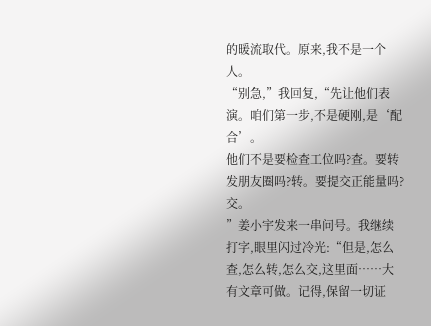的暖流取代。原来,我不是一个人。
“别急,”我回复,“先让他们表演。咱们第一步,不是硬刚,是‘配合’。
他们不是要检查工位吗?查。要转发朋友圈吗?转。要提交正能量吗?交。
”姜小宇发来一串问号。我继续打字,眼里闪过冷光:“但是,怎么查,怎么转,怎么交,这里面……大有文章可做。记得,保留一切证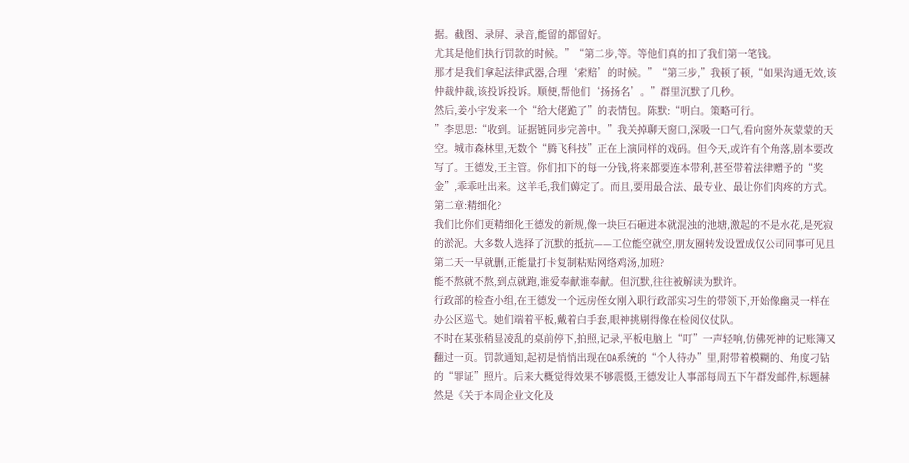据。截图、录屏、录音,能留的都留好。
尤其是他们执行罚款的时候。”“第二步,等。等他们真的扣了我们第一笔钱。
那才是我们拿起法律武器,合理‘索赔’的时候。”“第三步,”我顿了顿,“如果沟通无效,该仲裁仲裁,该投诉投诉。顺便,帮他们‘扬扬名’。”群里沉默了几秒。
然后,姜小宇发来一个“给大佬跪了”的表情包。陈默:“明白。策略可行。
”李思思:“收到。证据链同步完善中。”我关掉聊天窗口,深吸一口气,看向窗外灰蒙蒙的天空。城市森林里,无数个“腾飞科技”正在上演同样的戏码。但今天,或许有个角落,剧本要改写了。王德发,王主管。你们扣下的每一分钱,将来都要连本带利,甚至带着法律赠予的“奖金”,乖乖吐出来。这羊毛,我们薅定了。而且,要用最合法、最专业、最让你们肉疼的方式。第二章:精细化?
我们比你们更精细化王德发的新规,像一块巨石砸进本就混浊的池塘,激起的不是水花,是死寂的淤泥。大多数人选择了沉默的抵抗——工位能空就空,朋友圈转发设置成仅公司同事可见且第二天一早就删,正能量打卡复制粘贴网络鸡汤,加班?
能不熬就不熬,到点就跑,谁爱奉献谁奉献。但沉默,往往被解读为默许。
行政部的检查小组,在王德发一个远房侄女刚入职行政部实习生的带领下,开始像幽灵一样在办公区巡弋。她们端着平板,戴着白手套,眼神挑剔得像在检阅仪仗队。
不时在某张稍显凌乱的桌前停下,拍照,记录,平板电脑上“叮”一声轻响,仿佛死神的记账簿又翻过一页。罚款通知,起初是悄悄出现在OA系统的“个人待办”里,附带着模糊的、角度刁钻的“罪证”照片。后来大概觉得效果不够震慑,王德发让人事部每周五下午群发邮件,标题赫然是《关于本周企业文化及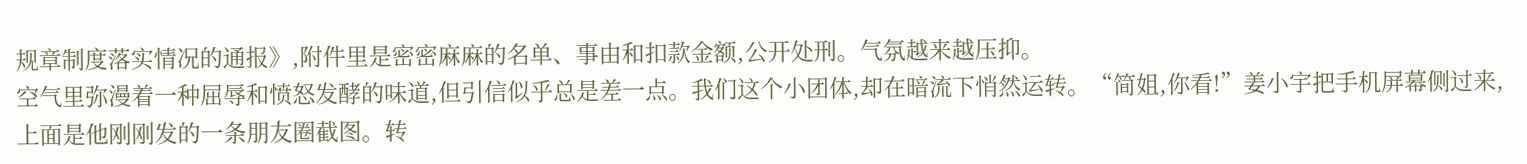规章制度落实情况的通报》,附件里是密密麻麻的名单、事由和扣款金额,公开处刑。气氛越来越压抑。
空气里弥漫着一种屈辱和愤怒发酵的味道,但引信似乎总是差一点。我们这个小团体,却在暗流下悄然运转。“简姐,你看!”姜小宇把手机屏幕侧过来,上面是他刚刚发的一条朋友圈截图。转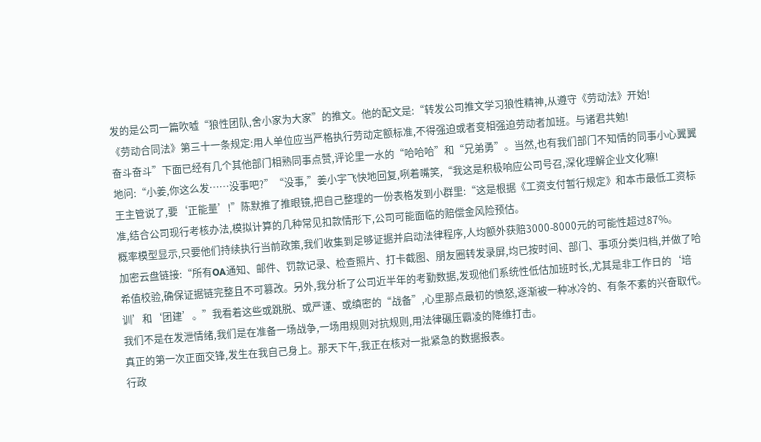发的是公司一篇吹嘘“狼性团队,舍小家为大家”的推文。他的配文是:“转发公司推文学习狼性精神,从遵守《劳动法》开始!
《劳动合同法》第三十一条规定:用人单位应当严格执行劳动定额标准,不得强迫或者变相强迫劳动者加班。与诸君共勉!
奋斗奋斗”下面已经有几个其他部门相熟同事点赞,评论里一水的“哈哈哈”和“兄弟勇”。当然,也有我们部门不知情的同事小心翼翼地问:“小姜,你这么发……没事吧?”“没事,”姜小宇飞快地回复,咧着嘴笑,“我这是积极响应公司号召,深化理解企业文化嘛!
王主管说了,要‘正能量’!”陈默推了推眼镜,把自己整理的一份表格发到小群里:“这是根据《工资支付暂行规定》和本市最低工资标准,结合公司现行考核办法,模拟计算的几种常见扣款情形下,公司可能面临的赔偿金风险预估。
概率模型显示,只要他们持续执行当前政策,我们收集到足够证据并启动法律程序,人均额外获赔3000-8000元的可能性超过87%。
加密云盘链接:“所有OA通知、邮件、罚款记录、检查照片、打卡截图、朋友圈转发录屏,均已按时间、部门、事项分类归档,并做了哈希值校验,确保证据链完整且不可篡改。另外,我分析了公司近半年的考勤数据,发现他们系统性低估加班时长,尤其是非工作日的‘培训’和‘团建’。”我看着这些或跳脱、或严谨、或缜密的“战备”,心里那点最初的愤怒,逐渐被一种冰冷的、有条不紊的兴奋取代。我们不是在发泄情绪,我们是在准备一场战争,一场用规则对抗规则,用法律碾压霸凌的降维打击。
真正的第一次正面交锋,发生在我自己身上。那天下午,我正在核对一批紧急的数据报表。
行政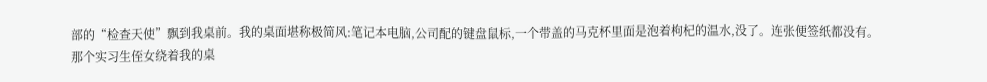部的“检查天使”飘到我桌前。我的桌面堪称极简风:笔记本电脑,公司配的键盘鼠标,一个带盖的马克杯里面是泡着枸杞的温水,没了。连张便签纸都没有。
那个实习生侄女绕着我的桌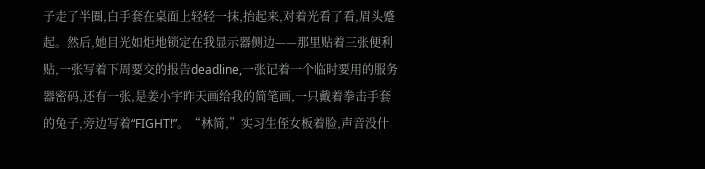子走了半圈,白手套在桌面上轻轻一抹,抬起来,对着光看了看,眉头蹙起。然后,她目光如炬地锁定在我显示器侧边——那里贴着三张便利贴,一张写着下周要交的报告deadline,一张记着一个临时要用的服务器密码,还有一张,是姜小宇昨天画给我的简笔画,一只戴着拳击手套的兔子,旁边写着“FIGHT!”。“林简,”实习生侄女板着脸,声音没什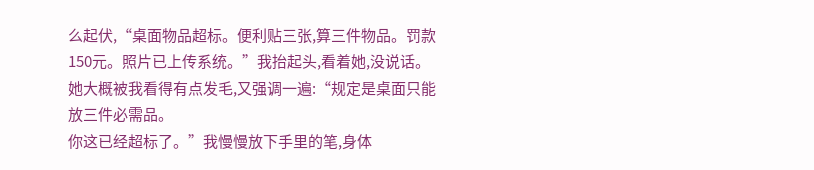么起伏,“桌面物品超标。便利贴三张,算三件物品。罚款150元。照片已上传系统。”我抬起头,看着她,没说话。她大概被我看得有点发毛,又强调一遍:“规定是桌面只能放三件必需品。
你这已经超标了。”我慢慢放下手里的笔,身体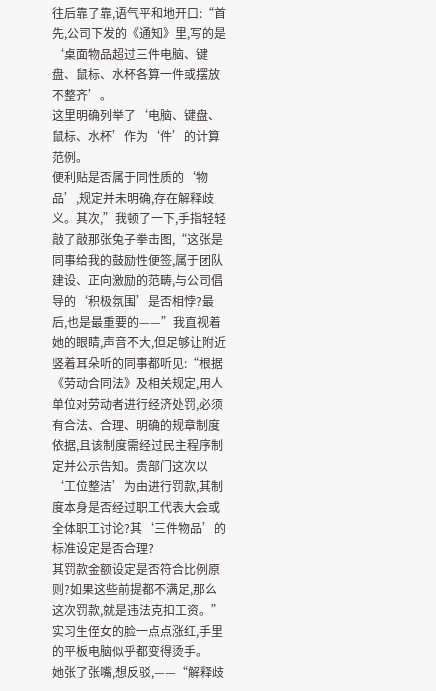往后靠了靠,语气平和地开口:“首先,公司下发的《通知》里,写的是‘桌面物品超过三件电脑、键盘、鼠标、水杯各算一件或摆放不整齐’。
这里明确列举了‘电脑、键盘、鼠标、水杯’作为‘件’的计算范例。
便利贴是否属于同性质的‘物品’,规定并未明确,存在解释歧义。其次,”我顿了一下,手指轻轻敲了敲那张兔子拳击图,“这张是同事给我的鼓励性便签,属于团队建设、正向激励的范畴,与公司倡导的‘积极氛围’是否相悖?最后,也是最重要的——”我直视着她的眼睛,声音不大,但足够让附近竖着耳朵听的同事都听见:“根据《劳动合同法》及相关规定,用人单位对劳动者进行经济处罚,必须有合法、合理、明确的规章制度依据,且该制度需经过民主程序制定并公示告知。贵部门这次以‘工位整洁’为由进行罚款,其制度本身是否经过职工代表大会或全体职工讨论?其‘三件物品’的标准设定是否合理?
其罚款金额设定是否符合比例原则?如果这些前提都不满足,那么这次罚款,就是违法克扣工资。”实习生侄女的脸一点点涨红,手里的平板电脑似乎都变得烫手。
她张了张嘴,想反驳,——“解释歧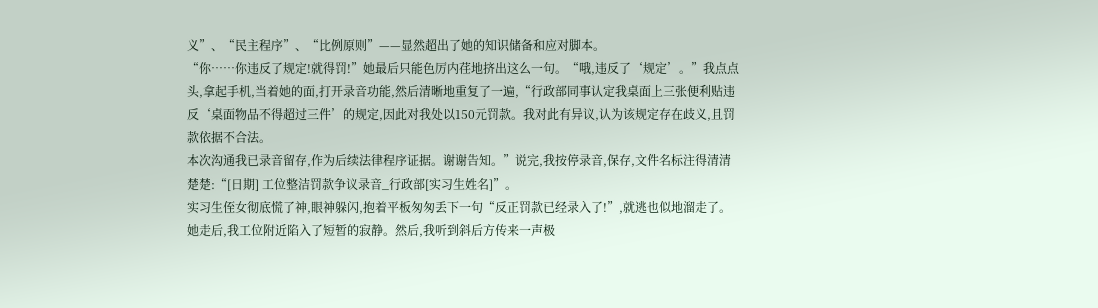义”、“民主程序”、“比例原则”——显然超出了她的知识储备和应对脚本。
“你……你违反了规定!就得罚!”她最后只能色厉内荏地挤出这么一句。“哦,违反了‘规定’。”我点点头,拿起手机,当着她的面,打开录音功能,然后清晰地重复了一遍,“行政部同事认定我桌面上三张便利贴违反‘桌面物品不得超过三件’的规定,因此对我处以150元罚款。我对此有异议,认为该规定存在歧义,且罚款依据不合法。
本次沟通我已录音留存,作为后续法律程序证据。谢谢告知。”说完,我按停录音,保存,文件名标注得清清楚楚:“[日期] 工位整洁罚款争议录音_行政部[实习生姓名]”。
实习生侄女彻底慌了神,眼神躲闪,抱着平板匆匆丢下一句“反正罚款已经录入了!”,就逃也似地溜走了。她走后,我工位附近陷入了短暂的寂静。然后,我听到斜后方传来一声极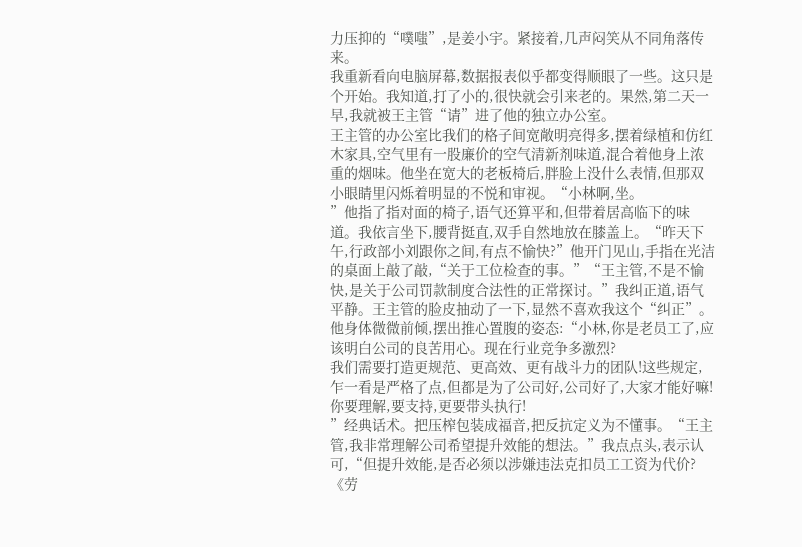力压抑的“噗嗤”,是姜小宇。紧接着,几声闷笑从不同角落传来。
我重新看向电脑屏幕,数据报表似乎都变得顺眼了一些。这只是个开始。我知道,打了小的,很快就会引来老的。果然,第二天一早,我就被王主管“请”进了他的独立办公室。
王主管的办公室比我们的格子间宽敞明亮得多,摆着绿植和仿红木家具,空气里有一股廉价的空气清新剂味道,混合着他身上浓重的烟味。他坐在宽大的老板椅后,胖脸上没什么表情,但那双小眼睛里闪烁着明显的不悦和审视。“小林啊,坐。
”他指了指对面的椅子,语气还算平和,但带着居高临下的味道。我依言坐下,腰背挺直,双手自然地放在膝盖上。“昨天下午,行政部小刘跟你之间,有点不愉快?”他开门见山,手指在光洁的桌面上敲了敲,“关于工位检查的事。”“王主管,不是不愉快,是关于公司罚款制度合法性的正常探讨。”我纠正道,语气平静。王主管的脸皮抽动了一下,显然不喜欢我这个“纠正”。他身体微微前倾,摆出推心置腹的姿态:“小林,你是老员工了,应该明白公司的良苦用心。现在行业竞争多激烈?
我们需要打造更规范、更高效、更有战斗力的团队!这些规定,乍一看是严格了点,但都是为了公司好,公司好了,大家才能好嘛!你要理解,要支持,更要带头执行!
”经典话术。把压榨包装成福音,把反抗定义为不懂事。“王主管,我非常理解公司希望提升效能的想法。”我点点头,表示认可,“但提升效能,是否必须以涉嫌违法克扣员工工资为代价?《劳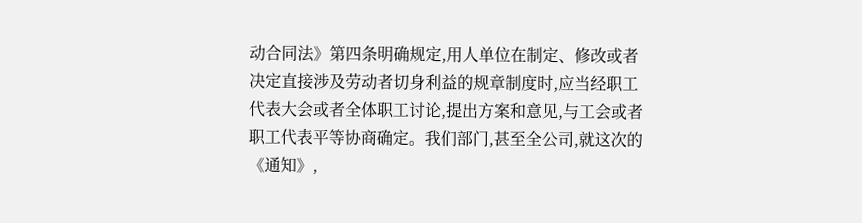动合同法》第四条明确规定,用人单位在制定、修改或者决定直接涉及劳动者切身利益的规章制度时,应当经职工代表大会或者全体职工讨论,提出方案和意见,与工会或者职工代表平等协商确定。我们部门,甚至全公司,就这次的《通知》,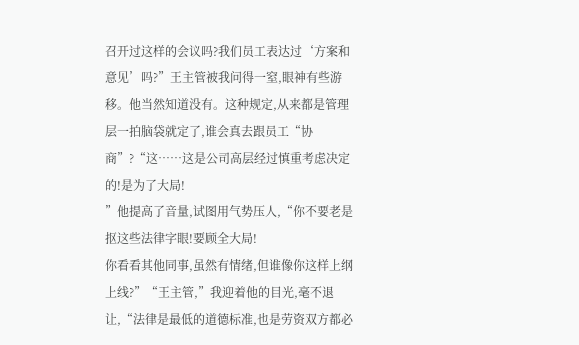召开过这样的会议吗?我们员工表达过‘方案和意见’吗?”王主管被我问得一窒,眼神有些游移。他当然知道没有。这种规定,从来都是管理层一拍脑袋就定了,谁会真去跟员工“协商”?“这……这是公司高层经过慎重考虑决定的!是为了大局!
”他提高了音量,试图用气势压人,“你不要老是抠这些法律字眼!要顾全大局!
你看看其他同事,虽然有情绪,但谁像你这样上纲上线?”“王主管,”我迎着他的目光,毫不退让,“法律是最低的道德标准,也是劳资双方都必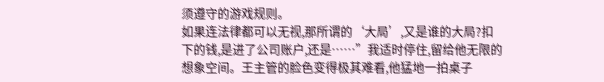须遵守的游戏规则。
如果连法律都可以无视,那所谓的‘大局’,又是谁的大局?扣下的钱,是进了公司账户,还是……”我适时停住,留给他无限的想象空间。王主管的脸色变得极其难看,他猛地一拍桌子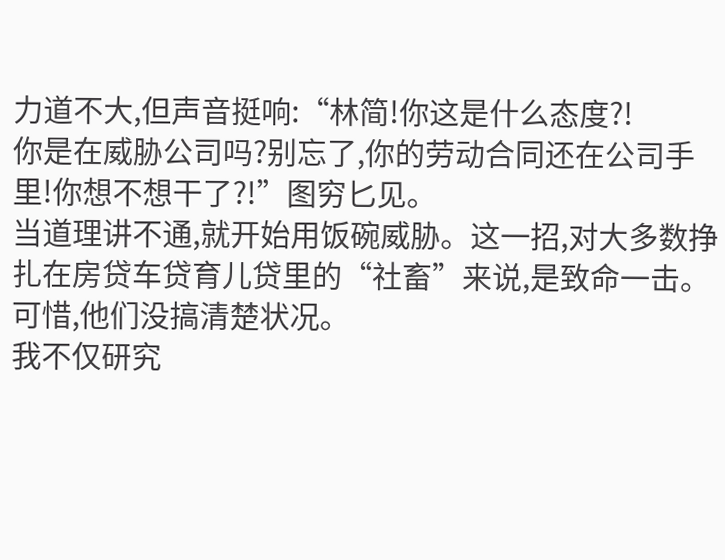力道不大,但声音挺响:“林简!你这是什么态度?!
你是在威胁公司吗?别忘了,你的劳动合同还在公司手里!你想不想干了?!”图穷匕见。
当道理讲不通,就开始用饭碗威胁。这一招,对大多数挣扎在房贷车贷育儿贷里的“社畜”来说,是致命一击。可惜,他们没搞清楚状况。
我不仅研究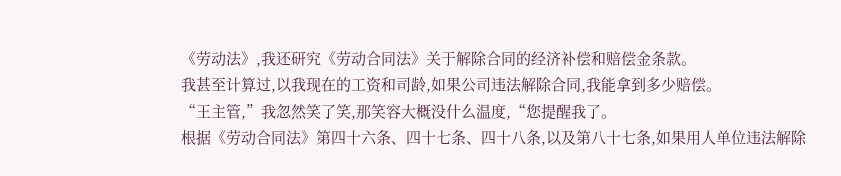《劳动法》,我还研究《劳动合同法》关于解除合同的经济补偿和赔偿金条款。
我甚至计算过,以我现在的工资和司龄,如果公司违法解除合同,我能拿到多少赔偿。
“王主管,”我忽然笑了笑,那笑容大概没什么温度,“您提醒我了。
根据《劳动合同法》第四十六条、四十七条、四十八条,以及第八十七条,如果用人单位违法解除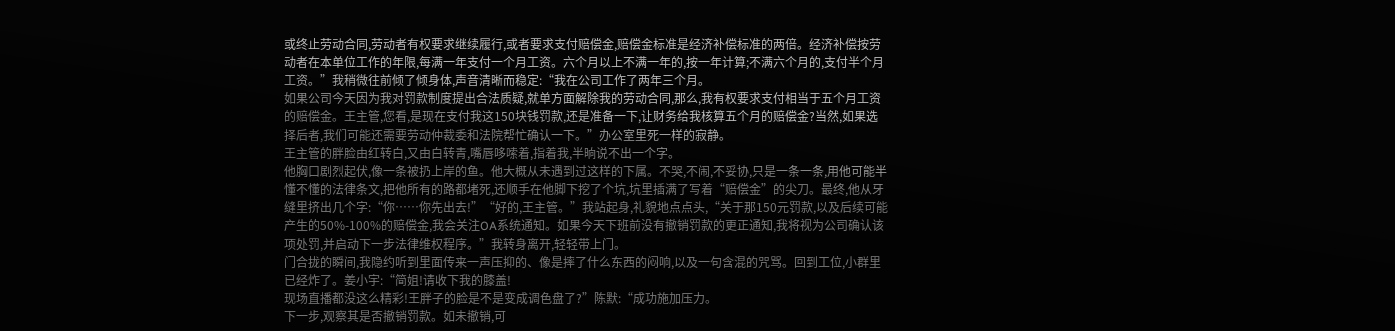或终止劳动合同,劳动者有权要求继续履行,或者要求支付赔偿金,赔偿金标准是经济补偿标准的两倍。经济补偿按劳动者在本单位工作的年限,每满一年支付一个月工资。六个月以上不满一年的,按一年计算;不满六个月的,支付半个月工资。”我稍微往前倾了倾身体,声音清晰而稳定:“我在公司工作了两年三个月。
如果公司今天因为我对罚款制度提出合法质疑,就单方面解除我的劳动合同,那么,我有权要求支付相当于五个月工资的赔偿金。王主管,您看,是现在支付我这150块钱罚款,还是准备一下,让财务给我核算五个月的赔偿金?当然,如果选择后者,我们可能还需要劳动仲裁委和法院帮忙确认一下。”办公室里死一样的寂静。
王主管的胖脸由红转白,又由白转青,嘴唇哆嗦着,指着我,半晌说不出一个字。
他胸口剧烈起伏,像一条被扔上岸的鱼。他大概从未遇到过这样的下属。不哭,不闹,不妥协,只是一条一条,用他可能半懂不懂的法律条文,把他所有的路都堵死,还顺手在他脚下挖了个坑,坑里插满了写着“赔偿金”的尖刀。最终,他从牙缝里挤出几个字:“你……你先出去!”“好的,王主管。”我站起身,礼貌地点点头,“关于那150元罚款,以及后续可能产生的50%-100%的赔偿金,我会关注OA系统通知。如果今天下班前没有撤销罚款的更正通知,我将视为公司确认该项处罚,并启动下一步法律维权程序。”我转身离开,轻轻带上门。
门合拢的瞬间,我隐约听到里面传来一声压抑的、像是摔了什么东西的闷响,以及一句含混的咒骂。回到工位,小群里已经炸了。姜小宇:“简姐!请收下我的膝盖!
现场直播都没这么精彩!王胖子的脸是不是变成调色盘了?”陈默:“成功施加压力。
下一步,观察其是否撤销罚款。如未撤销,可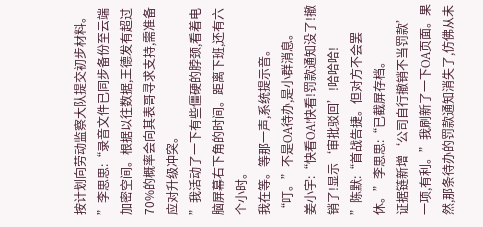按计划向劳动监察大队提交初步材料。
”李思思:“录音文件已同步备份至云端加密空间。根据以往数据,王德发有超过70%的概率会向其表哥寻求支持,需准备应对升级冲突。
”我活动了一下有些僵硬的脖颈,看着电脑屏幕右下角的时间。距离下班,还有六个小时。
我在等。等那一声,系统提示音。“叮。”不是OA待办,是小群消息。
姜小宇:“快看OA!快看!罚款通知没了!撤销了!显示‘审批驳回’!哈哈哈!
”陈默:“首战告捷。但对方不会罢休。”李思思:“已截屏存档。
证据链新增‘公司自行撤销不当罚款’一项,有利。”我刷新了一下OA页面。果然,那条待办的罚款通知消失了,仿佛从未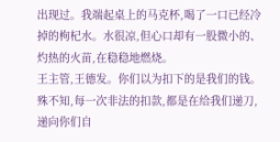出现过。我端起桌上的马克杯,喝了一口已经冷掉的枸杞水。水很凉,但心口却有一股微小的、灼热的火苗,在稳稳地燃烧。
王主管,王德发。你们以为扣下的是我们的钱。殊不知,每一次非法的扣款,都是在给我们递刀,递向你们自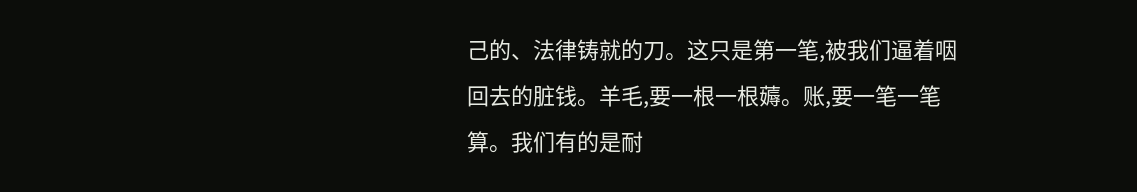己的、法律铸就的刀。这只是第一笔,被我们逼着咽回去的脏钱。羊毛,要一根一根薅。账,要一笔一笔算。我们有的是耐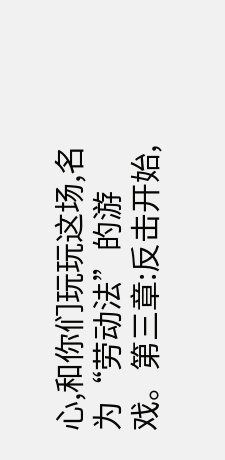心,和你们玩玩这场,名为“劳动法”的游戏。第三章:反击开始,